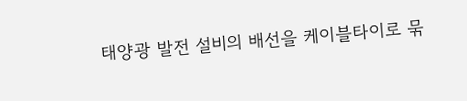태양광 발전 설비의 배선을 케이블타이로 묶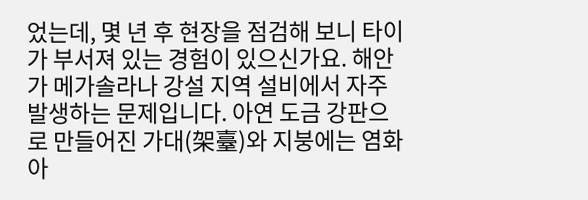었는데, 몇 년 후 현장을 점검해 보니 타이가 부서져 있는 경험이 있으신가요. 해안가 메가솔라나 강설 지역 설비에서 자주 발생하는 문제입니다. 아연 도금 강판으로 만들어진 가대(架臺)와 지붕에는 염화아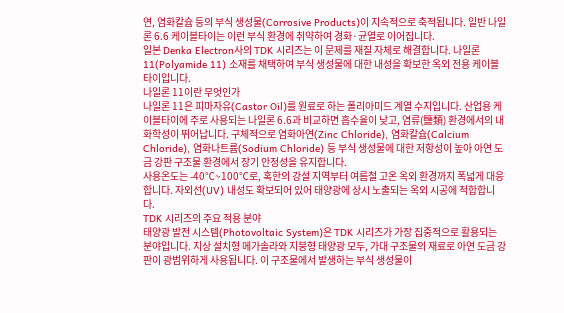연, 염화칼슘 등의 부식 생성물(Corrosive Products)이 지속적으로 축적됩니다. 일반 나일론 6.6 케이블타이는 이런 부식 환경에 취약하여 경화·균열로 이어집니다.
일본 Denka Electron사의 TDK 시리즈는 이 문제를 재질 자체로 해결합니다. 나일론 11(Polyamide 11) 소재를 채택하여 부식 생성물에 대한 내성을 확보한 옥외 전용 케이블타이입니다.
나일론 11이란 무엇인가
나일론 11은 피마자유(Castor Oil)를 원료로 하는 폴리아미드 계열 수지입니다. 산업용 케이블타이에 주로 사용되는 나일론 6.6과 비교하면 흡수율이 낮고, 염류(鹽類) 환경에서의 내화학성이 뛰어납니다. 구체적으로 염화아연(Zinc Chloride), 염화칼슘(Calcium Chloride), 염화나트륨(Sodium Chloride) 등 부식 생성물에 대한 저항성이 높아 아연 도금 강판 구조물 환경에서 장기 안정성을 유지합니다.
사용온도는 -40℃~100℃로, 혹한의 강설 지역부터 여름철 고온 옥외 환경까지 폭넓게 대응합니다. 자외선(UV) 내성도 확보되어 있어 태양광에 상시 노출되는 옥외 시공에 적합합니다.
TDK 시리즈의 주요 적용 분야
태양광 발전 시스템(Photovoltaic System)은 TDK 시리즈가 가장 집중적으로 활용되는 분야입니다. 지상 설치형 메가솔라와 지붕형 태양광 모두, 가대 구조물의 재료로 아연 도금 강판이 광범위하게 사용됩니다. 이 구조물에서 발생하는 부식 생성물이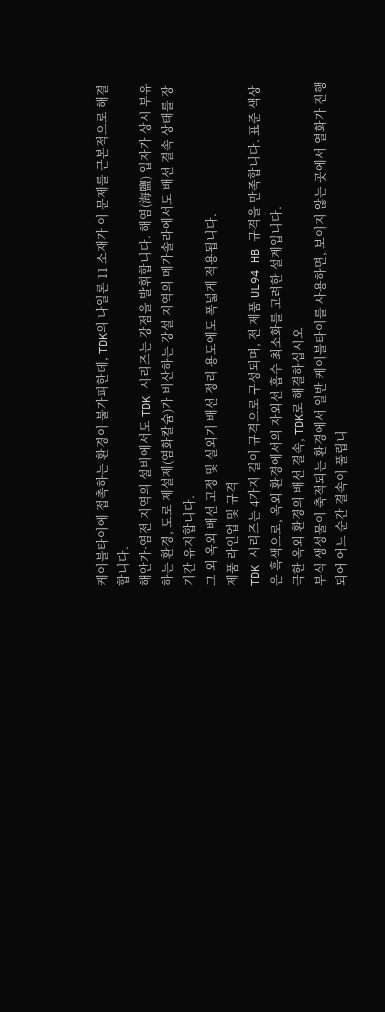케이블타이에 접촉하는 환경이 불가피한데, TDK의 나일론 11 소재가 이 문제를 근본적으로 해결합니다.
해안가·염전 지역의 설비에서도 TDK 시리즈는 강점을 발휘합니다. 해염(海鹽) 입자가 상시 부유하는 환경, 도로 제설제(염화칼슘)가 비산하는 강설 지역의 메가솔라에서도 배선 결속 상태를 장기간 유지합니다.
그 외 옥외 배선 고정 및 실외기 배선 정리 용도에도 폭넓게 적용됩니다.
제품 라인업 및 규격
TDK 시리즈는 4가지 길이 규격으로 구성되며, 전 제품 UL94 HB 규격을 만족합니다. 표준 색상은 흑색으로, 옥외 환경에서의 자외선 흡수 최소화를 고려한 설계입니다.
극한 옥외 환경의 배선 결속, TDK로 해결하십시오
부식 생성물이 축적되는 환경에서 일반 케이블타이를 사용하면, 보이지 않는 곳에서 열화가 진행되어 어느 순간 결속이 풀립니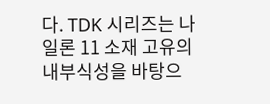다. TDK 시리즈는 나일론 11 소재 고유의 내부식성을 바탕으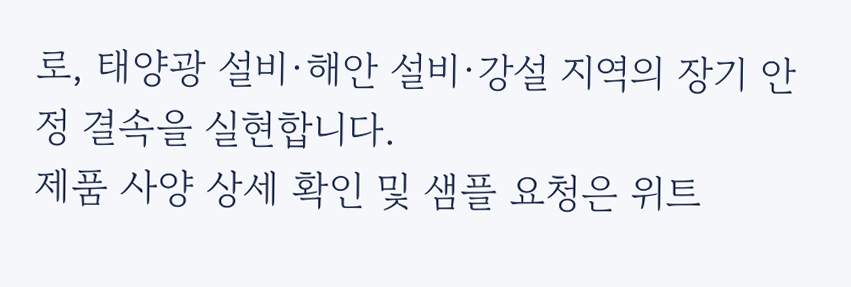로, 태양광 설비·해안 설비·강설 지역의 장기 안정 결속을 실현합니다.
제품 사양 상세 확인 및 샘플 요청은 위트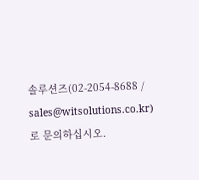솔루션즈(02-2054-8688 / sales@witsolutions.co.kr)로 문의하십시오.